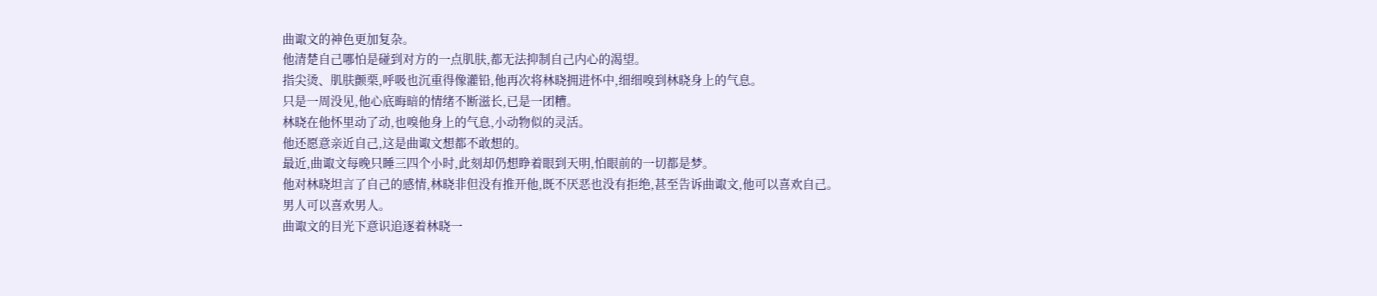曲诹文的神色更加复杂。
他清楚自己哪怕是碰到对方的一点肌肤,都无法抑制自己内心的渴望。
指尖烫、肌肤颤栗,呼吸也沉重得像灌铅,他再次将林晓拥进怀中,细细嗅到林晓身上的气息。
只是一周没见,他心底晦暗的情绪不断滋长,已是一团糟。
林晓在他怀里动了动,也嗅他身上的气息,小动物似的灵活。
他还愿意亲近自己,这是曲诹文想都不敢想的。
最近,曲诹文每晚只睡三四个小时,此刻却仍想睁着眼到天明,怕眼前的一切都是梦。
他对林晓坦言了自己的感情,林晓非但没有推开他,既不厌恶也没有拒绝,甚至告诉曲诹文,他可以喜欢自己。
男人可以喜欢男人。
曲诹文的目光下意识追逐着林晓一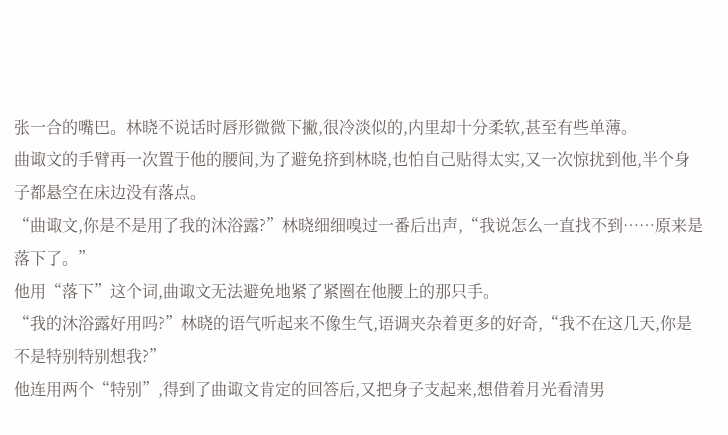张一合的嘴巴。林晓不说话时唇形微微下撇,很冷淡似的,内里却十分柔软,甚至有些单薄。
曲诹文的手臂再一次置于他的腰间,为了避免挤到林晓,也怕自己贴得太实,又一次惊扰到他,半个身子都悬空在床边没有落点。
“曲诹文,你是不是用了我的沐浴露?”林晓细细嗅过一番后出声,“我说怎么一直找不到……原来是落下了。”
他用“落下”这个词,曲诹文无法避免地紧了紧圈在他腰上的那只手。
“我的沐浴露好用吗?”林晓的语气听起来不像生气,语调夹杂着更多的好奇,“我不在这几天,你是不是特别特别想我?”
他连用两个“特别”,得到了曲诹文肯定的回答后,又把身子支起来,想借着月光看清男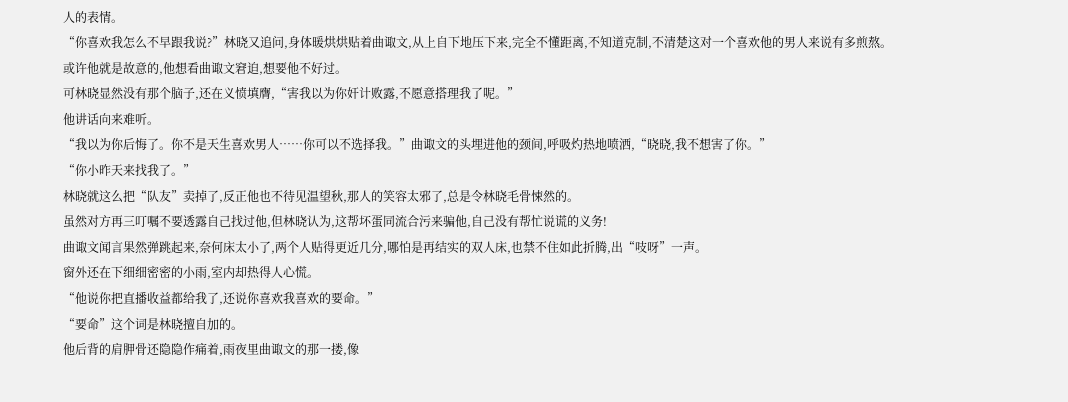人的表情。
“你喜欢我怎么不早跟我说?”林晓又追问,身体暖烘烘贴着曲诹文,从上自下地压下来,完全不懂距离,不知道克制,不清楚这对一个喜欢他的男人来说有多煎熬。
或许他就是故意的,他想看曲诹文窘迫,想要他不好过。
可林晓显然没有那个脑子,还在义愤填膺,“害我以为你奸计败露,不愿意搭理我了呢。”
他讲话向来难听。
“我以为你后悔了。你不是天生喜欢男人……你可以不选择我。”曲诹文的头埋进他的颈间,呼吸灼热地喷洒,“晓晓,我不想害了你。”
“你小昨天来找我了。”
林晓就这么把“队友”卖掉了,反正他也不待见温望秋,那人的笑容太邪了,总是令林晓毛骨悚然的。
虽然对方再三叮嘱不要透露自己找过他,但林晓认为,这帮坏蛋同流合污来骗他,自己没有帮忙说谎的义务!
曲诹文闻言果然弹跳起来,奈何床太小了,两个人贴得更近几分,哪怕是再结实的双人床,也禁不住如此折腾,出“吱呀”一声。
窗外还在下细细密密的小雨,室内却热得人心慌。
“他说你把直播收益都给我了,还说你喜欢我喜欢的要命。”
“要命”这个词是林晓擅自加的。
他后背的肩胛骨还隐隐作痛着,雨夜里曲诹文的那一搂,像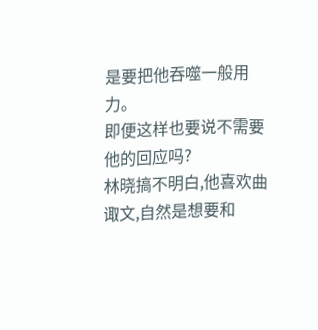是要把他吞噬一般用力。
即便这样也要说不需要他的回应吗?
林晓搞不明白,他喜欢曲诹文,自然是想要和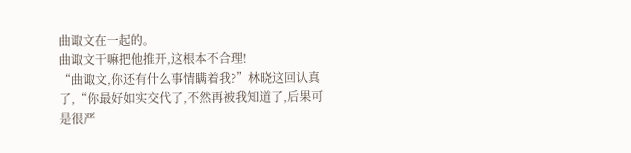曲诹文在一起的。
曲诹文干嘛把他推开,这根本不合理!
“曲诹文,你还有什么事情瞒着我?”林晓这回认真了,“你最好如实交代了,不然再被我知道了,后果可是很严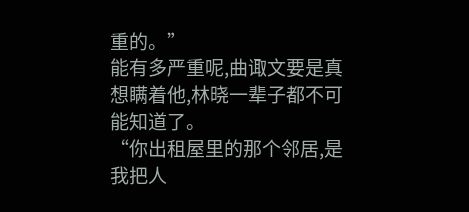重的。”
能有多严重呢,曲诹文要是真想瞒着他,林晓一辈子都不可能知道了。
“你出租屋里的那个邻居,是我把人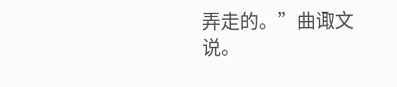弄走的。”曲诹文说。